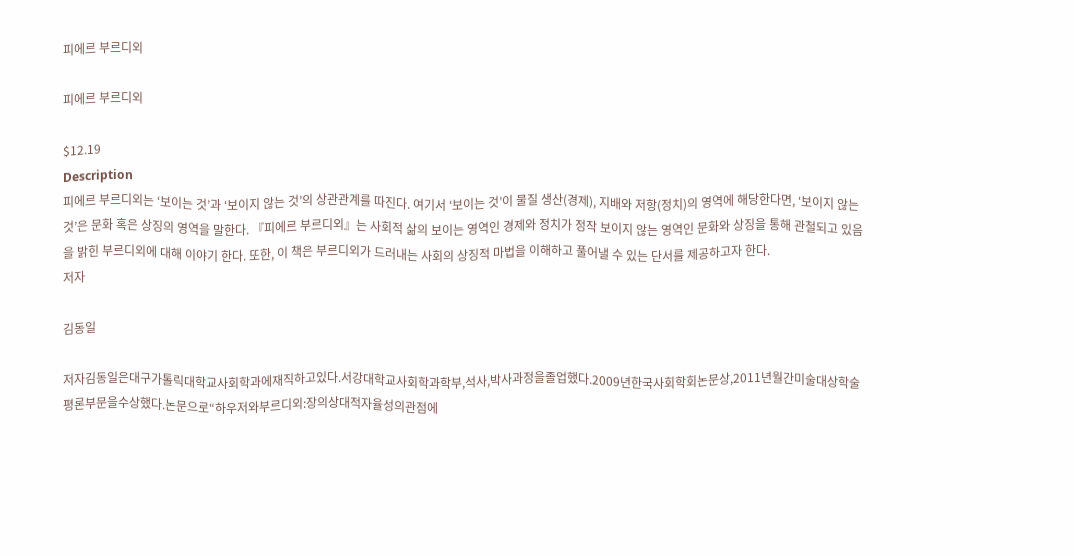피에르 부르디외

피에르 부르디외

$12.19
Description
피에르 부르디외는 ‘보이는 것’과 ‘보이지 않는 것’의 상관관계를 따진다. 여기서 ‘보이는 것’이 물질 생산(경제), 지배와 저항(정치)의 영역에 해당한다면, ‘보이지 않는 것’은 문화 혹은 상징의 영역을 말한다. 『피에르 부르디외』는 사회적 삶의 보이는 영역인 경제와 정치가 정작 보이지 않는 영역인 문화와 상징을 통해 관철되고 있음을 밝힌 부르디외에 대해 이야기 한다. 또한, 이 책은 부르디외가 드러내는 사회의 상징적 마법을 이해하고 풀어낼 수 있는 단서를 제공하고자 한다.
저자

김동일

저자김동일은대구가톨릭대학교사회학과에재직하고있다.서강대학교사회학과학부,석사,박사과정을졸업했다.2009년한국사회학회논문상,2011년월간미술대상학술평론부문을수상했다.논문으로“하우저와부르디외:장의상대적자율성의관점에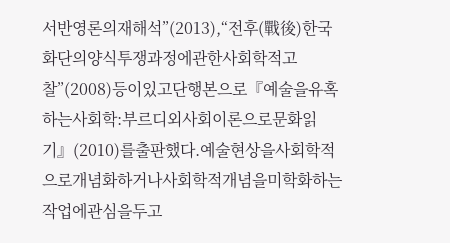서반영론의재해석”(2013),“전후(戰後)한국화단의양식투쟁과정에관한사회학적고찰”(2008)등이있고단행본으로『예술을유혹하는사회학:부르디외사회이론으로문화읽기』(2010)를출판했다.예술현상을사회학적으로개념화하거나사회학적개념을미학화하는작업에관심을두고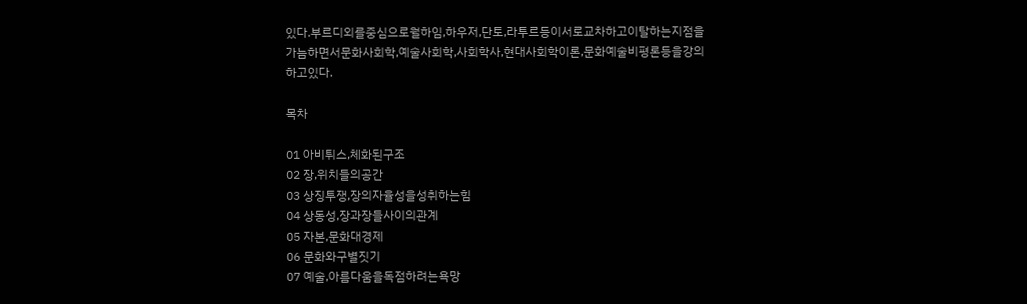있다.부르디외를중심으로월하임,하우저,단토,라투르등이서로교차하고이탈하는지점을가늠하면서문화사회학,예술사회학,사회학사,현대사회학이론,문화예술비평론등을강의하고있다.

목차

01 아비튀스,체화된구조
02 장,위치들의공간
03 상징투쟁,장의자율성을성취하는힘
04 상동성,장과장들사이의관계
05 자본,문화대경제
06 문화와구별짓기
07 예술,아름다움을독점하려는욕망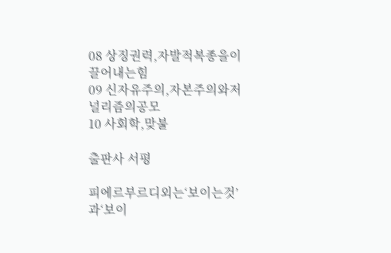08 상징권력,자발적복종을이끌어내는힘
09 신자유주의,자본주의와저널리즘의공모
10 사회학,맞불

출판사 서평

피에르부르디외는‘보이는것’과‘보이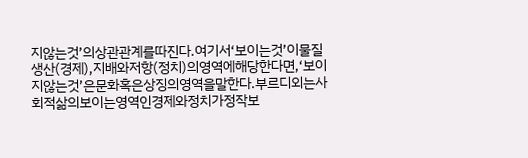지않는것’의상관관계를따진다.여기서‘보이는것’이물질생산(경제),지배와저항(정치)의영역에해당한다면,‘보이지않는것’은문화혹은상징의영역을말한다.부르디외는사회적삶의보이는영역인경제와정치가정작보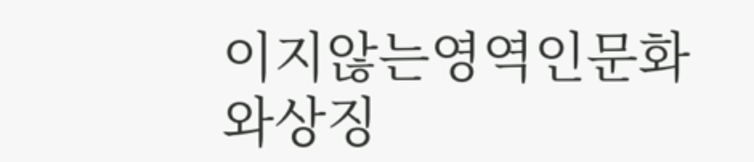이지않는영역인문화와상징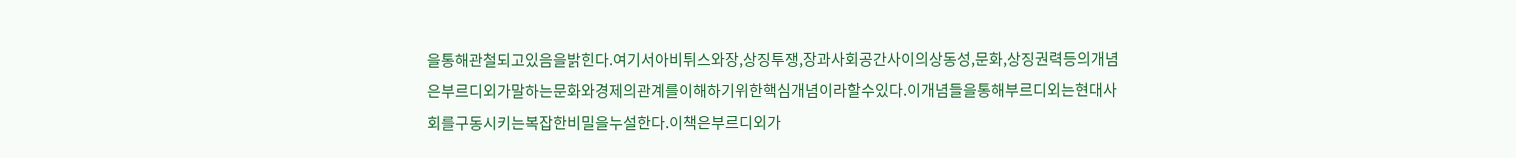을통해관철되고있음을밝힌다.여기서아비튀스와장,상징투쟁,장과사회공간사이의상동성,문화,상징권력등의개념은부르디외가말하는문화와경제의관계를이해하기위한핵심개념이라할수있다.이개념들을통해부르디외는현대사회를구동시키는복잡한비밀을누설한다.이책은부르디외가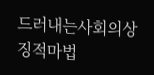드러내는사회의상징적마법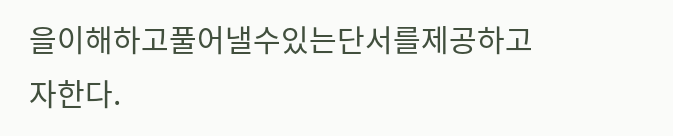을이해하고풀어낼수있는단서를제공하고자한다.